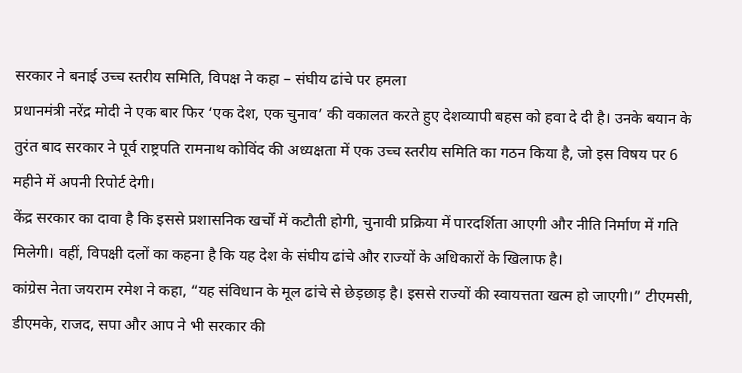सरकार ने बनाई उच्च स्तरीय समिति, विपक्ष ने कहा – संघीय ढांचे पर हमला
प्रधानमंत्री नरेंद्र मोदी ने एक बार फिर ‘एक देश, एक चुनाव’ की वकालत करते हुए देशव्यापी बहस को हवा दे दी है। उनके बयान के तुरंत बाद सरकार ने पूर्व राष्ट्रपति रामनाथ कोविंद की अध्यक्षता में एक उच्च स्तरीय समिति का गठन किया है, जो इस विषय पर 6 महीने में अपनी रिपोर्ट देगी।
केंद्र सरकार का दावा है कि इससे प्रशासनिक खर्चों में कटौती होगी, चुनावी प्रक्रिया में पारदर्शिता आएगी और नीति निर्माण में गति मिलेगी। वहीं, विपक्षी दलों का कहना है कि यह देश के संघीय ढांचे और राज्यों के अधिकारों के खिलाफ है।
कांग्रेस नेता जयराम रमेश ने कहा, “यह संविधान के मूल ढांचे से छेड़छाड़ है। इससे राज्यों की स्वायत्तता खत्म हो जाएगी।” टीएमसी, डीएमके, राजद, सपा और आप ने भी सरकार की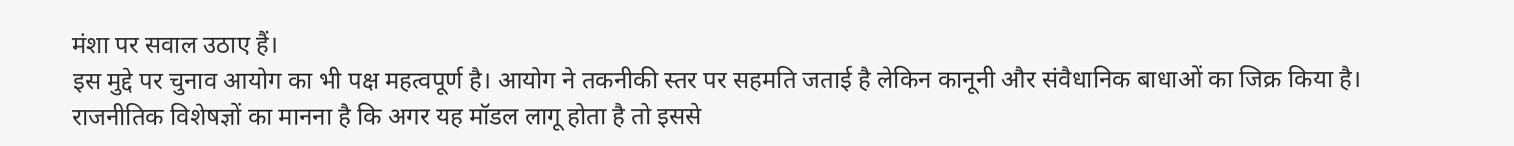मंशा पर सवाल उठाए हैं।
इस मुद्दे पर चुनाव आयोग का भी पक्ष महत्वपूर्ण है। आयोग ने तकनीकी स्तर पर सहमति जताई है लेकिन कानूनी और संवैधानिक बाधाओं का जिक्र किया है।
राजनीतिक विशेषज्ञों का मानना है कि अगर यह मॉडल लागू होता है तो इससे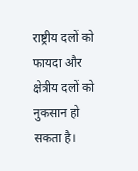राष्ट्रीय दलों को फायदा और क्षेत्रीय दलों को नुकसान हो सकता है।